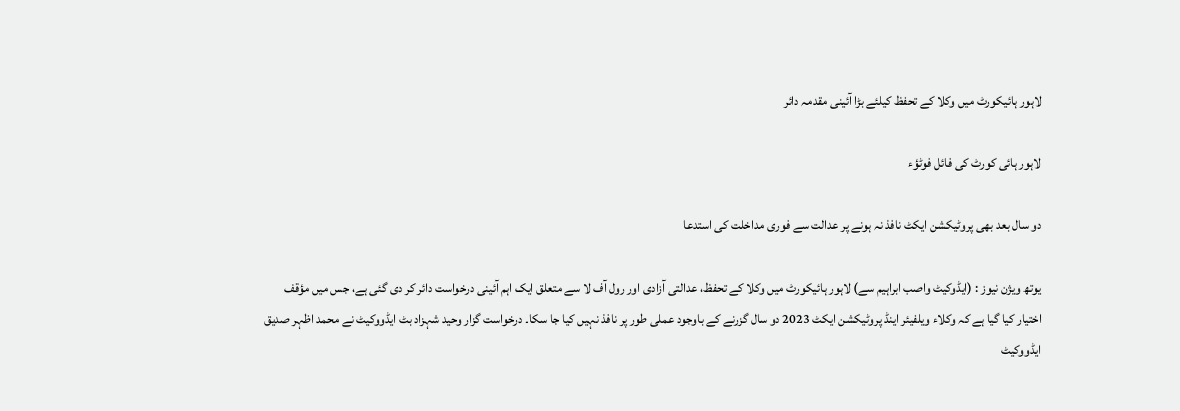لاہور ہائیکورٹ میں وکلا کے تحفظ کیلئے بڑا آئینی مقدمہ دائر

لاہور ہائی کورٹ کی فائل فوٹؤء

دو سال بعد بھی پروٹیکشن ایکٹ نافذ نہ ہونے پر عدالت سے فوری مداخلت کی استدعا

یوتھ ویژن نیوز : (ایڈوکیٹ واصب ابراہیم سے) لاہور ہائیکورٹ میں وکلا کے تحفظ، عدالتی آزادی اور رول آف لا سے متعلق ایک اہم آئینی درخواست دائر کر دی گئی ہے، جس میں مؤقف اختیار کیا گیا ہے کہ وکلاء ویلفیئر اینڈ پروٹیکشن ایکٹ 2023 دو سال گزرنے کے باوجود عملی طور پر نافذ نہیں کیا جا سکا۔ درخواست گزار وحید شہزاد بٹ ایڈووکیٹ نے محمد اظہر صدیق ایڈووکیٹ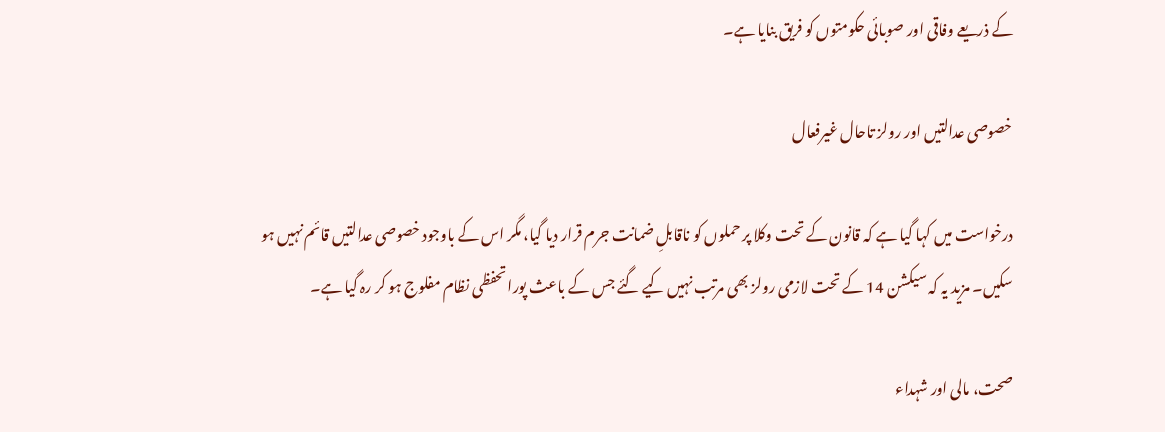کے ذریعے وفاقی اور صوبائی حکومتوں کو فریق بنایا ہے۔

خصوصی عدالتیں اور رولز تاحال غیرفعال

درخواست میں کہا گیا ہے کہ قانون کے تحت وکلا پر حملوں کو ناقابلِ ضمانت جرم قرار دیا گیا، مگر اس کے باوجود خصوصی عدالتیں قائم نہیں ہو سکیں۔ مزید یہ کہ سیکشن 14 کے تحت لازمی رولز بھی مرتب نہیں کیے گئے جس کے باعث پورا تحفظی نظام مفلوج ہو کر رہ گیا ہے۔

صحت، مالی اور شہداء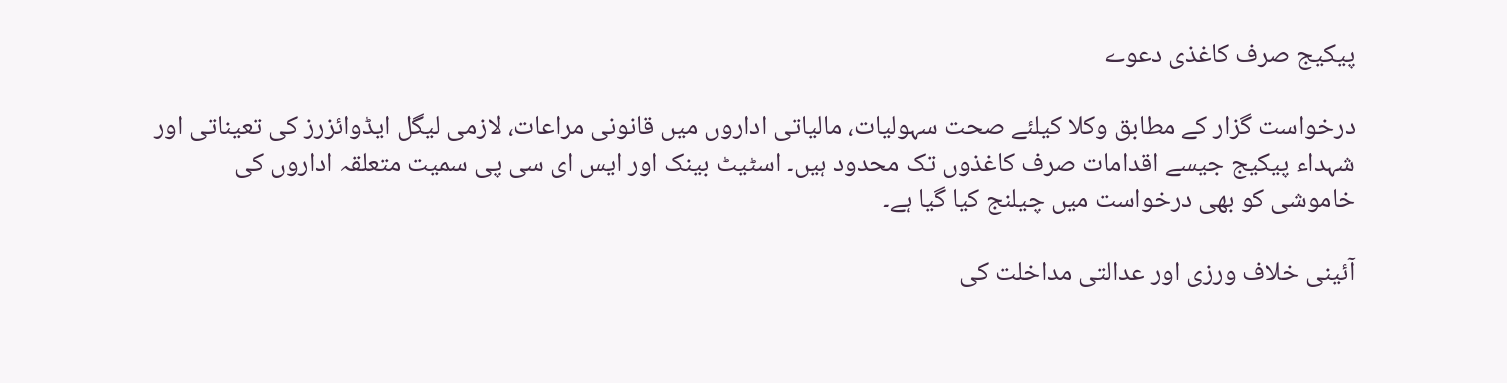پیکیج صرف کاغذی دعوے

درخواست گزار کے مطابق وکلا کیلئے صحت سہولیات، مالیاتی اداروں میں قانونی مراعات، لازمی لیگل ایڈوائزرز کی تعیناتی اور شہداء پیکیج جیسے اقدامات صرف کاغذوں تک محدود ہیں۔ اسٹیٹ بینک اور ایس ای سی پی سمیت متعلقہ اداروں کی خاموشی کو بھی درخواست میں چیلنج کیا گیا ہے۔

آئینی خلاف ورزی اور عدالتی مداخلت کی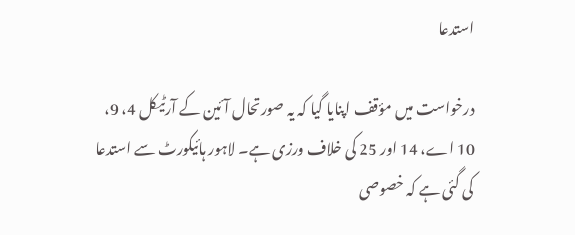استدعا

درخواست میں مؤقف اپنایا گیا کہ یہ صورتحال آئین کے آرٹیکل 4، 9، 10 اے، 14 اور 25 کی خلاف ورزی ہے۔ لاہور ہائیکورٹ سے استدعا کی گئی ہے کہ خصوصی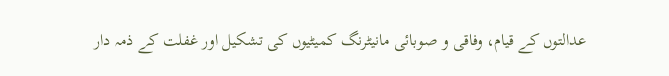عدالتوں کے قیام، وفاقی و صوبائی مانیٹرنگ کمیٹیوں کی تشکیل اور غفلت کے ذمہ دار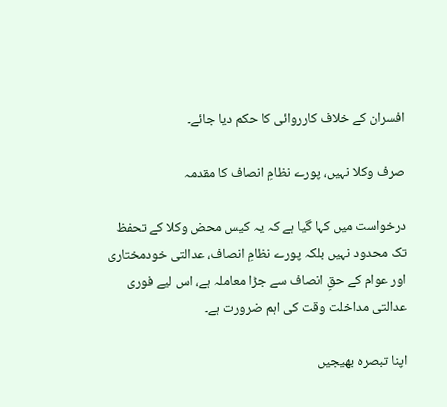افسران کے خلاف کارروائی کا حکم دیا جائے۔

صرف وکلا نہیں، پورے نظامِ انصاف کا مقدمہ

درخواست میں کہا گیا ہے کہ یہ کیس محض وکلا کے تحفظ تک محدود نہیں بلکہ پورے نظامِ انصاف، عدالتی خودمختاری اور عوام کے حقِ انصاف سے جڑا معاملہ ہے، اس لیے فوری عدالتی مداخلت وقت کی اہم ضرورت ہے۔

اپنا تبصرہ بھیجیں